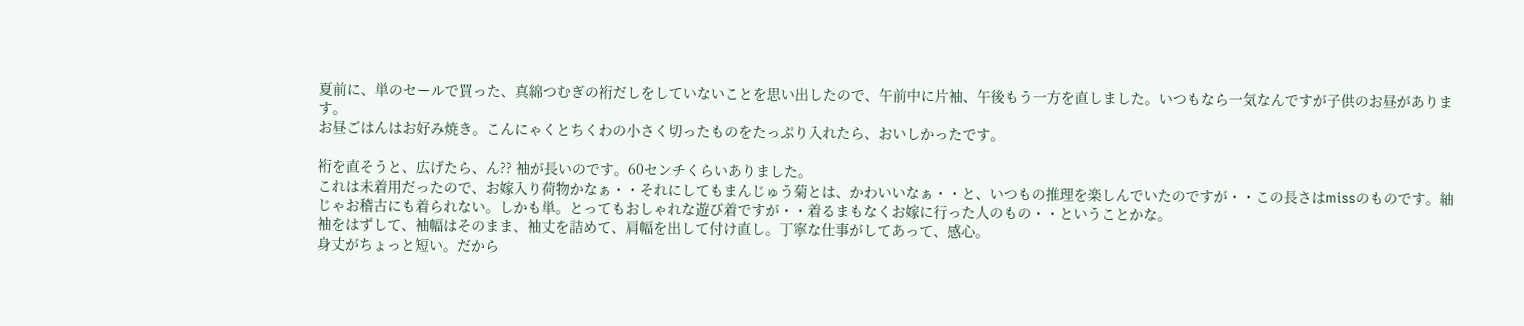夏前に、単のセールで買った、真綿つむぎの裄だしをしていないことを思い出したので、午前中に片袖、午後もう一方を直しました。いつもなら一気なんですが子供のお昼があります。
お昼ごはんはお好み焼き。こんにゃくとちくわの小さく切ったものをたっぷり入れたら、おいしかったです。

裄を直そうと、広げたら、ん?? 袖が長いのです。60センチくらいありました。
これは未着用だったので、お嫁入り荷物かなぁ・・それにしてもまんじゅう菊とは、かわいいなぁ・・と、いつもの推理を楽しんでいたのですが・・この長さはmissのものです。紬じゃお稽古にも着られない。しかも単。とってもおしゃれな遊び着ですが・・着るまもなくお嫁に行った人のもの・・ということかな。
袖をはずして、袖幅はそのまま、袖丈を詰めて、肩幅を出して付け直し。丁寧な仕事がしてあって、感心。
身丈がちょっと短い。だから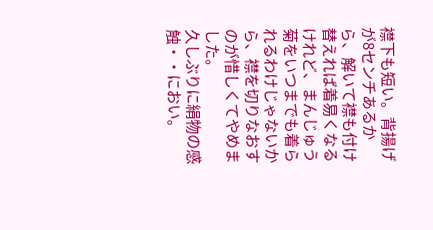襟下も短い。背揚げが8センチあるから、解いて襟も付け替えれば着易くなるけれど、まんじゅう菊をいつまでも着られるわけじゃないから、襟を切りなおすのが惜しくてやめました。
久しぶりに絹物の感触・・におい。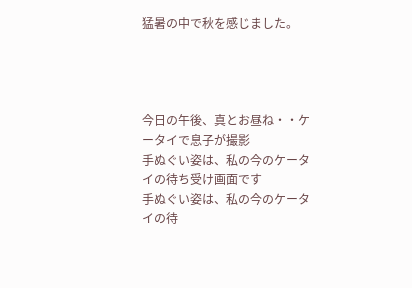猛暑の中で秋を感じました。




今日の午後、真とお昼ね・・ケータイで息子が撮影
手ぬぐい姿は、私の今のケータイの待ち受け画面です
手ぬぐい姿は、私の今のケータイの待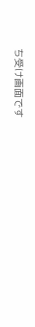ち受け画面です